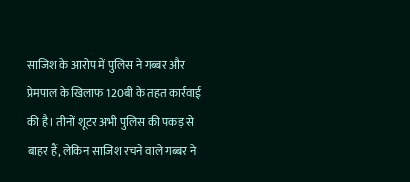साजिश के आरोप में पुलिस ने गब्बर और प्रेमपाल के खिलाफ 120बी के तहत कार्रवाई की है। तीनों शूटर अभी पुलिस की पकड़ से बाहर हैं, लेकिन साजिश रचने वाले गब्बर ने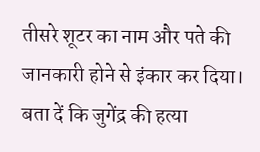तीसरे शूटर का नाम और पते की जानकारी होने से इंकार कर दिया। बता दें कि जुगेंद्र की हत्या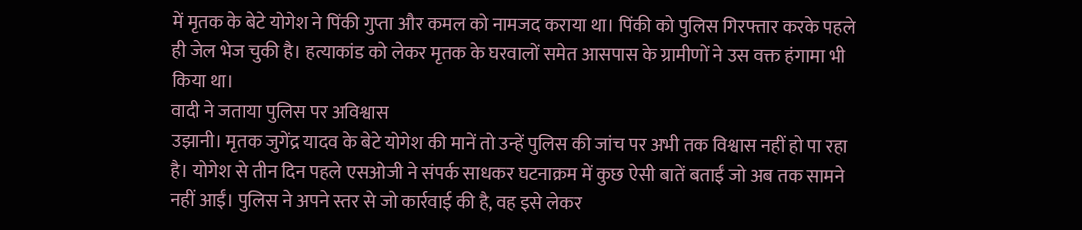में मृतक के बेटे योगेश ने पिंकी गुप्ता और कमल को नामजद कराया था। पिंकी को पुलिस गिरफ्तार करके पहले ही जेल भेज चुकी है। हत्याकांड को लेकर मृतक के घरवालों समेत आसपास के ग्रामीणों ने उस वक्त हंगामा भी किया था।
वादी ने जताया पुलिस पर अविश्वास
उझानी। मृतक जुगेंद्र यादव के बेटे योगेश की मानें तो उन्हें पुलिस की जांच पर अभी तक विश्वास नहीं हो पा रहा है। योगेश से तीन दिन पहले एसओजी ने संपर्क साधकर घटनाक्रम में कुछ ऐसी बातें बताईं जो अब तक सामने नहीं आईं। पुलिस ने अपने स्तर से जो कार्रवाई की है, वह इसे लेकर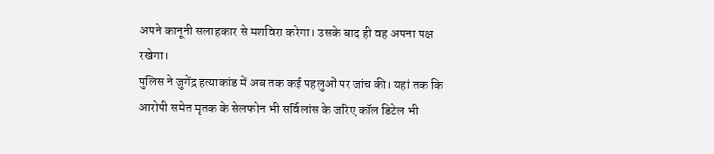अपने कानूनी सलाहकार से मशविरा करेगा। उसके बाद ही वह अपना पक्ष रखेगा।
पुलिस ने जुगेंद्र हत्याकांड में अब तक कई पहलुओं पर जांच की। यहां तक कि आरोपी समेत मृतक के सेलफोन भी सर्विलांस के जरिए कॉल डिटेल भी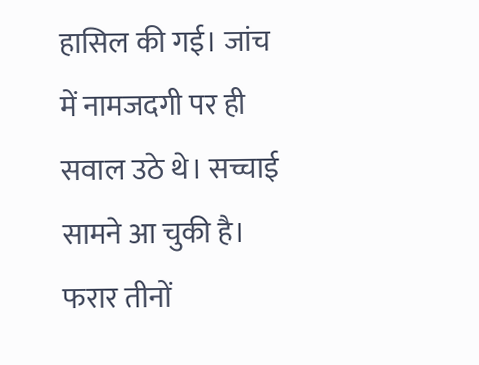हासिल की गई। जांच में नामजदगी पर ही सवाल उठे थे। सच्चाई सामने आ चुकी है। फरार तीनों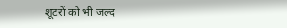शूटरों को भी जल्द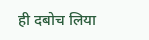ही दबोच लिया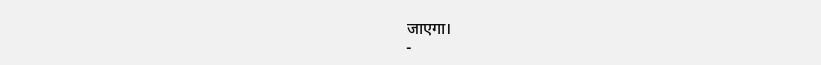जाएगा।
-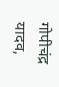गोपीचंद्र यादव,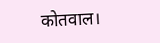कोतवाल।